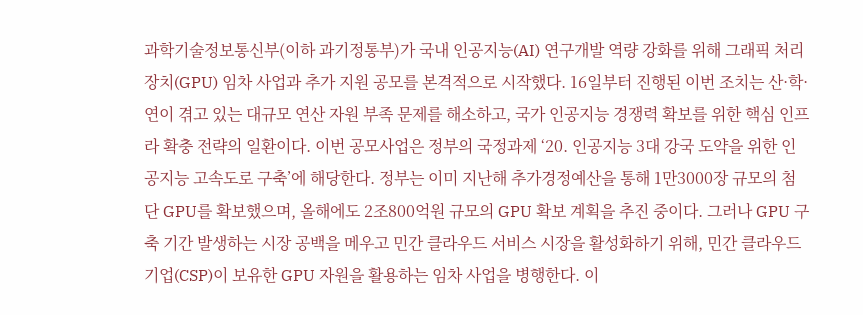과학기술정보통신부(이하 과기정통부)가 국내 인공지능(AI) 연구개발 역량 강화를 위해 그래픽 처리 장치(GPU) 임차 사업과 추가 지원 공모를 본격적으로 시작했다. 16일부터 진행된 이번 조치는 산·학·연이 겪고 있는 대규모 연산 자원 부족 문제를 해소하고, 국가 인공지능 경쟁력 확보를 위한 핵심 인프라 확충 전략의 일환이다. 이번 공모사업은 정부의 국정과제 ‘20. 인공지능 3대 강국 도약을 위한 인공지능 고속도로 구축’에 해당한다. 정부는 이미 지난해 추가경정예산을 통해 1만3000장 규모의 첨단 GPU를 확보했으며, 올해에도 2조800억원 규모의 GPU 확보 계획을 추진 중이다. 그러나 GPU 구축 기간 발생하는 시장 공백을 메우고 민간 클라우드 서비스 시장을 활성화하기 위해, 민간 클라우드 기업(CSP)이 보유한 GPU 자원을 활용하는 임차 사업을 병행한다. 이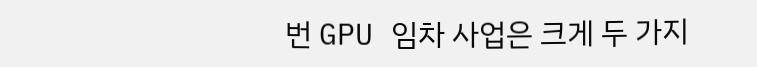번 GPU 임차 사업은 크게 두 가지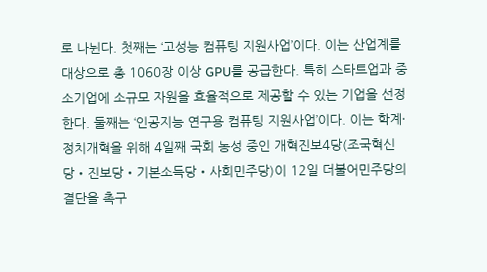로 나뉜다. 첫째는 ‘고성능 컴퓨팅 지원사업’이다. 이는 산업계를 대상으로 총 1060장 이상 GPU를 공급한다. 특히 스타트업과 중소기업에 소규모 자원을 효율적으로 제공할 수 있는 기업을 선정한다. 둘째는 ‘인공지능 연구용 컴퓨팅 지원사업’이다. 이는 학계·
정치개혁을 위해 4일째 국회 농성 중인 개혁진보4당(조국혁신당‧진보당‧기본소득당‧사회민주당)이 12일 더불어민주당의 결단을 촉구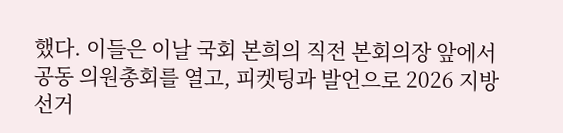했다. 이들은 이날 국회 본희의 직전 본회의장 앞에서 공동 의원총회를 열고, 피켓팅과 발언으로 2026 지방선거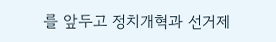를 앞두고 정치개혁과 선거제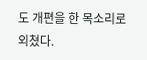도 개편을 한 목소리로 외쳤다.